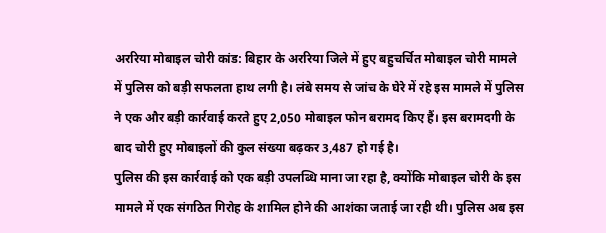अररिया मोबाइल चोरी कांड: बिहार के अररिया जिले में हुए बहुचर्चित मोबाइल चोरी मामले में पुलिस को बड़ी सफलता हाथ लगी है। लंबे समय से जांच के घेरे में रहे इस मामले में पुलिस ने एक और बड़ी कार्रवाई करते हुए 2,050 मोबाइल फोन बरामद किए हैं। इस बरामदगी के बाद चोरी हुए मोबाइलों की कुल संख्या बढ़कर 3,487 हो गई है।
पुलिस की इस कार्रवाई को एक बड़ी उपलब्धि माना जा रहा है, क्योंकि मोबाइल चोरी के इस मामले में एक संगठित गिरोह के शामिल होने की आशंका जताई जा रही थी। पुलिस अब इस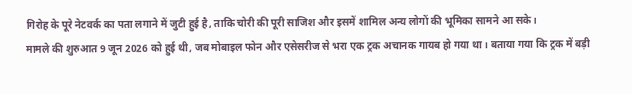गिरोह के पूरे नेटवर्क का पता लगाने में जुटी हुई है, ताकि चोरी की पूरी साजिश और इसमें शामिल अन्य लोगों की भूमिका सामने आ सके।
मामले की शुरुआत 9 जून 2026 को हुई थी, जब मोबाइल फोन और एसेसरीज से भरा एक ट्रक अचानक गायब हो गया था। बताया गया कि ट्रक में बड़ी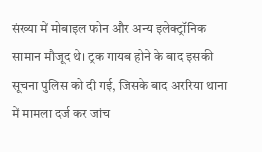संख्या में मोबाइल फोन और अन्य इलेक्ट्रॉनिक सामान मौजूद थे। ट्रक गायब होने के बाद इसकी सूचना पुलिस को दी गई, जिसके बाद अररिया थाना में मामला दर्ज कर जांच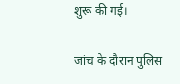शुरू की गई।

जांच के दौरान पुलिस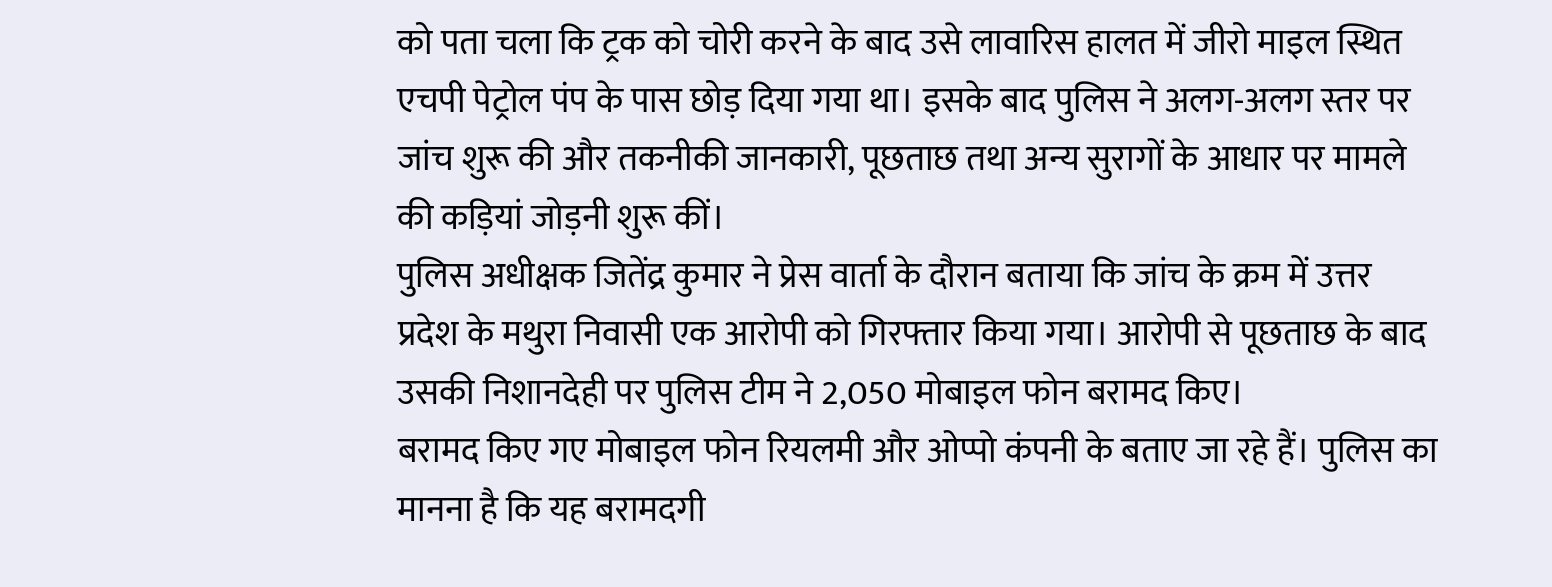को पता चला कि ट्रक को चोरी करने के बाद उसे लावारिस हालत में जीरो माइल स्थित एचपी पेट्रोल पंप के पास छोड़ दिया गया था। इसके बाद पुलिस ने अलग-अलग स्तर पर जांच शुरू की और तकनीकी जानकारी, पूछताछ तथा अन्य सुरागों के आधार पर मामले की कड़ियां जोड़नी शुरू कीं।
पुलिस अधीक्षक जितेंद्र कुमार ने प्रेस वार्ता के दौरान बताया कि जांच के क्रम में उत्तर प्रदेश के मथुरा निवासी एक आरोपी को गिरफ्तार किया गया। आरोपी से पूछताछ के बाद उसकी निशानदेही पर पुलिस टीम ने 2,050 मोबाइल फोन बरामद किए।
बरामद किए गए मोबाइल फोन रियलमी और ओप्पो कंपनी के बताए जा रहे हैं। पुलिस का मानना है कि यह बरामदगी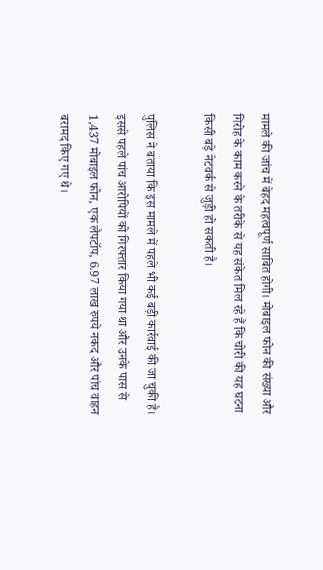मामले की जांच में बेहद महत्वपूर्ण साबित होगी। मोबाइल फोन की संख्या और गिरोह के काम करने के तरीके से यह संकेत मिल रहे हैं कि चोरी की यह घटना किसी बड़े नेटवर्क से जुड़ी हो सकती है।

पुलिस ने बताया कि इस मामले में पहले भी कई बड़ी कार्रवाई की जा चुकी है। इससे पहले पांच आरोपियों को गिरफ्तार किया गया था और उनके पास से 1,437 मोबाइल फोन, एक लैपटॉप, 6.97 लाख रुपये नकद और पांच वाहन बरामद किए गए थे।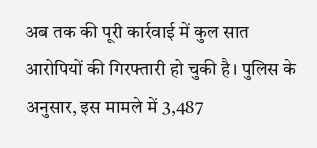अब तक की पूरी कार्रवाई में कुल सात आरोपियों की गिरफ्तारी हो चुकी है। पुलिस के अनुसार, इस मामले में 3,487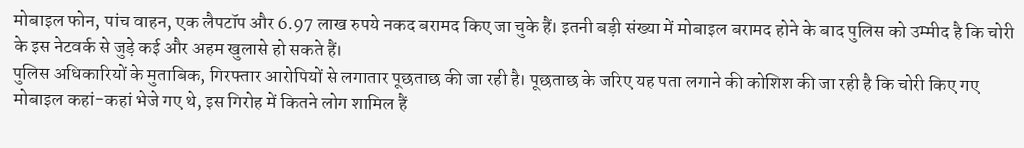मोबाइल फोन, पांच वाहन, एक लैपटॉप और 6.97 लाख रुपये नकद बरामद किए जा चुके हैं। इतनी बड़ी संख्या में मोबाइल बरामद होने के बाद पुलिस को उम्मीद है कि चोरी के इस नेटवर्क से जुड़े कई और अहम खुलासे हो सकते हैं।
पुलिस अधिकारियों के मुताबिक, गिरफ्तार आरोपियों से लगातार पूछताछ की जा रही है। पूछताछ के जरिए यह पता लगाने की कोशिश की जा रही है कि चोरी किए गए मोबाइल कहां-कहां भेजे गए थे, इस गिरोह में कितने लोग शामिल हैं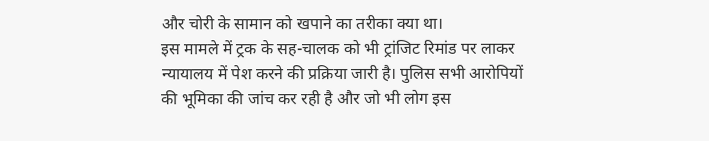और चोरी के सामान को खपाने का तरीका क्या था।
इस मामले में ट्रक के सह-चालक को भी ट्रांजिट रिमांड पर लाकर न्यायालय में पेश करने की प्रक्रिया जारी है। पुलिस सभी आरोपियों की भूमिका की जांच कर रही है और जो भी लोग इस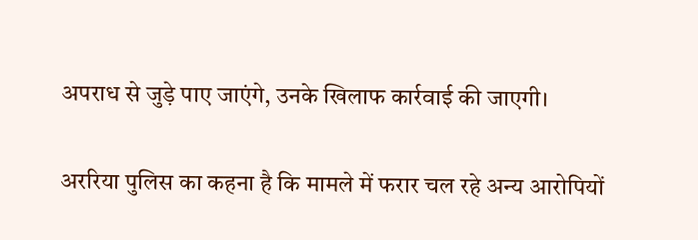अपराध से जुड़े पाए जाएंगे, उनके खिलाफ कार्रवाई की जाएगी।

अररिया पुलिस का कहना है कि मामले में फरार चल रहे अन्य आरोपियों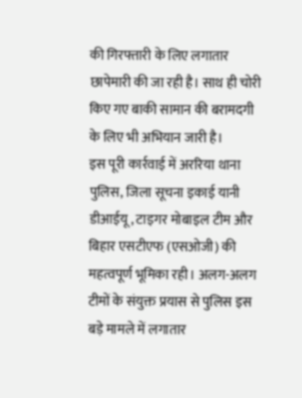की गिरफ्तारी के लिए लगातार छापेमारी की जा रही है। साथ ही चोरी किए गए बाकी सामान की बरामदगी के लिए भी अभियान जारी है।
इस पूरी कार्रवाई में अररिया थाना पुलिस, जिला सूचना इकाई यानी डीआईयू, टाइगर मोबाइल टीम और बिहार एसटीएफ (एसओजी) की महत्वपूर्ण भूमिका रही। अलग-अलग टीमों के संयुक्त प्रयास से पुलिस इस बड़े मामले में लगातार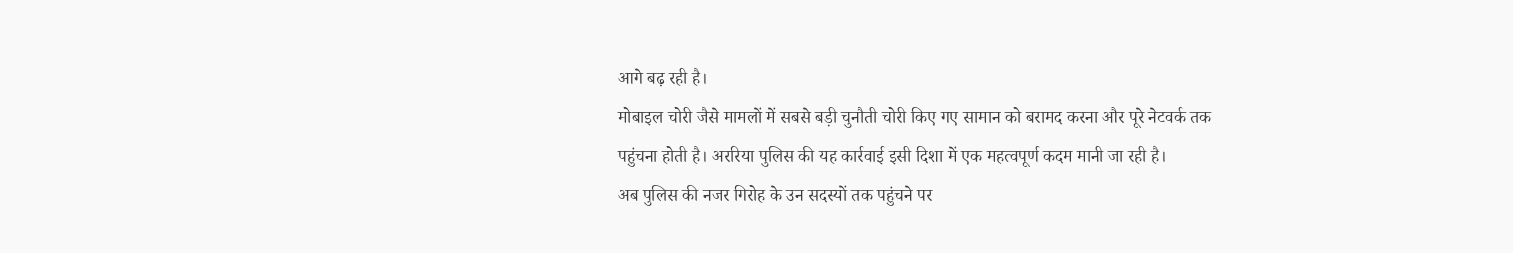आगे बढ़ रही है।
मोबाइल चोरी जैसे मामलों में सबसे बड़ी चुनौती चोरी किए गए सामान को बरामद करना और पूरे नेटवर्क तक पहुंचना होती है। अररिया पुलिस की यह कार्रवाई इसी दिशा में एक महत्वपूर्ण कदम मानी जा रही है।
अब पुलिस की नजर गिरोह के उन सदस्यों तक पहुंचने पर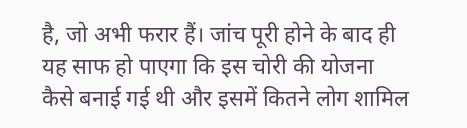है, जो अभी फरार हैं। जांच पूरी होने के बाद ही यह साफ हो पाएगा कि इस चोरी की योजना कैसे बनाई गई थी और इसमें कितने लोग शामिल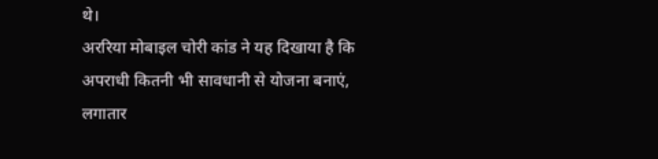थे।
अररिया मोबाइल चोरी कांड ने यह दिखाया है कि अपराधी कितनी भी सावधानी से योजना बनाएं, लगातार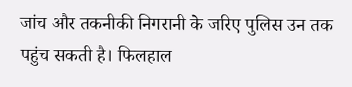जांच और तकनीकी निगरानी के जरिए पुलिस उन तक पहुंच सकती है। फिलहाल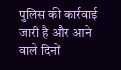पुलिस की कार्रवाई जारी है और आने वाले दिनों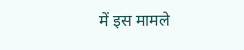में इस मामले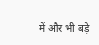में और भी बड़े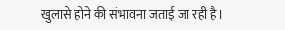खुलासे होने की संभावना जताई जा रही है।